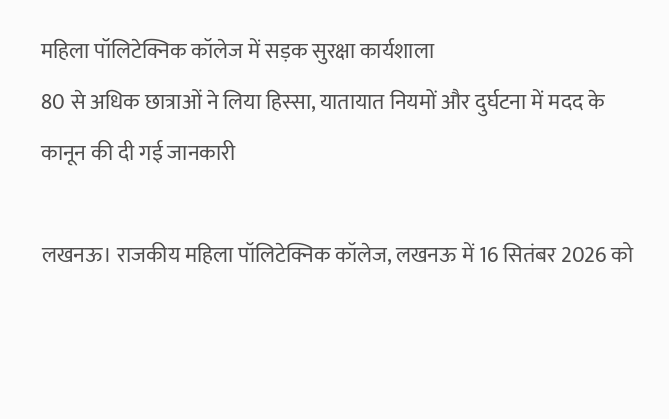महिला पॉलिटेक्निक कॉलेज में सड़क सुरक्षा कार्यशाला
80 से अधिक छात्राओं ने लिया हिस्सा, यातायात नियमों और दुर्घटना में मदद के कानून की दी गई जानकारी

लखनऊ। राजकीय महिला पॉलिटेक्निक कॉलेज, लखनऊ में 16 सितंबर 2026 को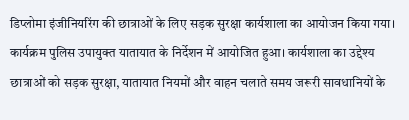डिप्लोमा इंजीनियरिंग की छात्राओं के लिए सड़क सुरक्षा कार्यशाला का आयोजन किया गया। कार्यक्रम पुलिस उपायुक्त यातायात के निर्देशन में आयोजित हुआ। कार्यशाला का उद्देश्य छात्राओं को सड़क सुरक्षा, यातायात नियमों और वाहन चलाते समय जरूरी सावधानियों के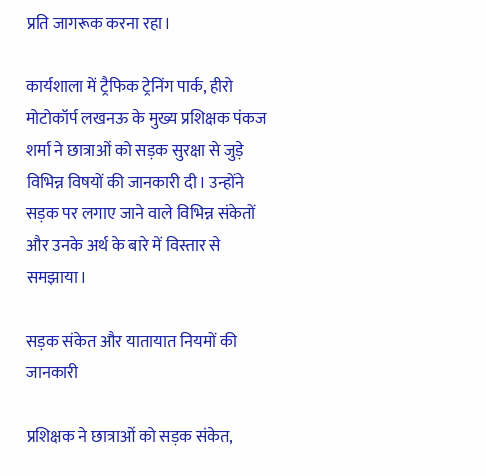प्रति जागरूक करना रहा।

कार्यशाला में ट्रैफिक ट्रेनिंग पार्क, हीरो मोटोकॉर्प लखनऊ के मुख्य प्रशिक्षक पंकज शर्मा ने छात्राओं को सड़क सुरक्षा से जुड़े विभिन्न विषयों की जानकारी दी। उन्होंने सड़क पर लगाए जाने वाले विभिन्न संकेतों और उनके अर्थ के बारे में विस्तार से समझाया।

सड़क संकेत और यातायात नियमों की जानकारी

प्रशिक्षक ने छात्राओं को सड़क संकेत,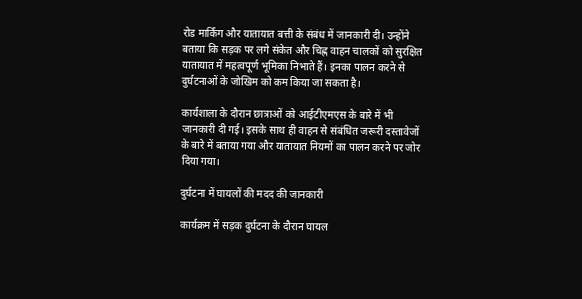रोड मार्किंग और यातायात बत्ती के संबंध में जानकारी दी। उन्होंने बताया कि सड़क पर लगे संकेत और चिह्न वाहन चालकों को सुरक्षित यातायात में महत्वपूर्ण भूमिका निभाते हैं। इनका पालन करने से दुर्घटनाओं के जोखिम को कम किया जा सकता है।

कार्यशाला के दौरान छात्राओं को आईटीएमएस के बारे में भी जानकारी दी गई। इसके साथ ही वाहन से संबंधित जरूरी दस्तावेजों के बारे में बताया गया और यातायात नियमों का पालन करने पर जोर दिया गया।

दुर्घटना में घायलों की मदद की जानकारी

कार्यक्रम में सड़क दुर्घटना के दौरान घायल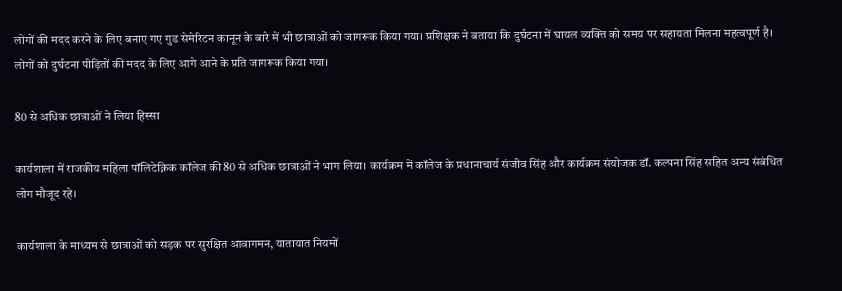लोगों की मदद करने के लिए बनाए गए गुड सेमेरिटन कानून के बारे में भी छात्राओं को जागरूक किया गया। प्रशिक्षक ने बताया कि दुर्घटना में घायल व्यक्ति को समय पर सहायता मिलना महत्वपूर्ण है। लोगों को दुर्घटना पीड़ितों की मदद के लिए आगे आने के प्रति जागरूक किया गया।

80 से अधिक छात्राओं ने लिया हिस्सा

कार्यशाला में राजकीय महिला पॉलिटेक्निक कॉलेज की 80 से अधिक छात्राओं ने भाग लिया। कार्यक्रम में कॉलेज के प्रधानाचार्य संजीव सिंह और कार्यक्रम संयोजक डॉ. कल्पना सिंह सहित अन्य संबंधित लोग मौजूद रहे।

कार्यशाला के माध्यम से छात्राओं को सड़क पर सुरक्षित आवागमन, यातायात नियमों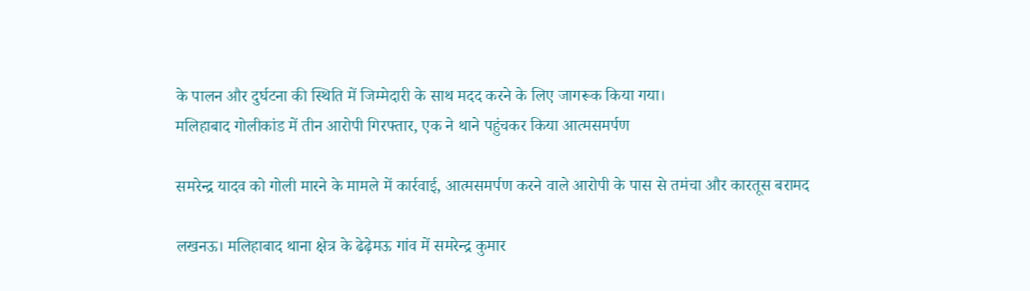के पालन और दुर्घटना की स्थिति में जिम्मेदारी के साथ मदद करने के लिए जागरूक किया गया।
मलिहाबाद गोलीकांड में तीन आरोपी गिरफ्तार, एक ने थाने पहुंचकर किया आत्मसमर्पण

समरेन्द्र यादव को गोली मारने के मामले में कार्रवाई, आत्मसमर्पण करने वाले आरोपी के पास से तमंचा और कारतूस बरामद

लखनऊ। मलिहाबाद थाना क्षेत्र के ढेढ़ेमऊ गांव में समरेन्द्र कुमार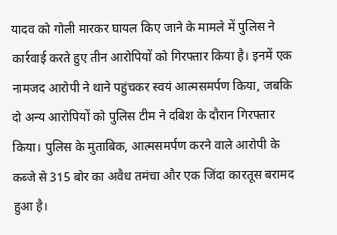यादव को गोली मारकर घायल किए जाने के मामले में पुलिस ने कार्रवाई करते हुए तीन आरोपियों को गिरफ्तार किया है। इनमें एक नामजद आरोपी ने थाने पहुंचकर स्वयं आत्मसमर्पण किया, जबकि दो अन्य आरोपियों को पुलिस टीम ने दबिश के दौरान गिरफ्तार किया। पुलिस के मुताबिक, आत्मसमर्पण करने वाले आरोपी के कब्जे से 315 बोर का अवैध तमंचा और एक जिंदा कारतूस बरामद हुआ है।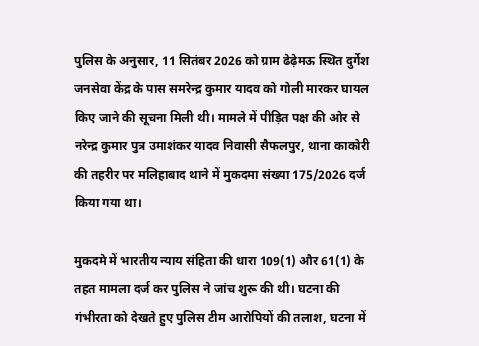पुलिस के अनुसार, 11 सितंबर 2026 को ग्राम ढेढ़ेमऊ स्थित दुर्गेश जनसेवा केंद्र के पास समरेन्द्र कुमार यादव को गोली मारकर घायल किए जाने की सूचना मिली थी। मामले में पीड़ित पक्ष की ओर से नरेन्द्र कुमार पुत्र उमाशंकर यादव निवासी सैफलपुर, थाना काकोरी की तहरीर पर मलिहाबाद थाने में मुकदमा संख्या 175/2026 दर्ज किया गया था।

मुकदमे में भारतीय न्याय संहिता की धारा 109(1) और 61(1) के तहत मामला दर्ज कर पुलिस ने जांच शुरू की थी। घटना की गंभीरता को देखते हुए पुलिस टीम आरोपियों की तलाश, घटना में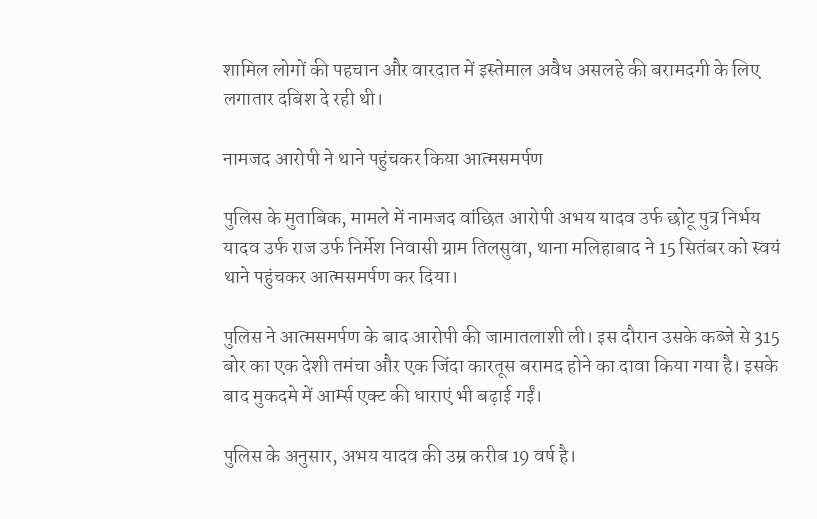शामिल लोगों की पहचान और वारदात में इस्तेमाल अवैध असलहे की बरामदगी के लिए लगातार दबिश दे रही थी।

नामजद आरोपी ने थाने पहुंचकर किया आत्मसमर्पण

पुलिस के मुताबिक, मामले में नामजद वांछित आरोपी अभय यादव उर्फ छोटू पुत्र निर्भय यादव उर्फ राज उर्फ निर्मेश निवासी ग्राम तिलसुवा, थाना मलिहाबाद ने 15 सितंबर को स्वयं थाने पहुंचकर आत्मसमर्पण कर दिया।

पुलिस ने आत्मसमर्पण के बाद आरोपी की जामातलाशी ली। इस दौरान उसके कब्जे से 315 बोर का एक देशी तमंचा और एक जिंदा कारतूस बरामद होने का दावा किया गया है। इसके बाद मुकदमे में आर्म्स एक्ट की धाराएं भी बढ़ाई गईं।

पुलिस के अनुसार, अभय यादव की उम्र करीब 19 वर्ष है।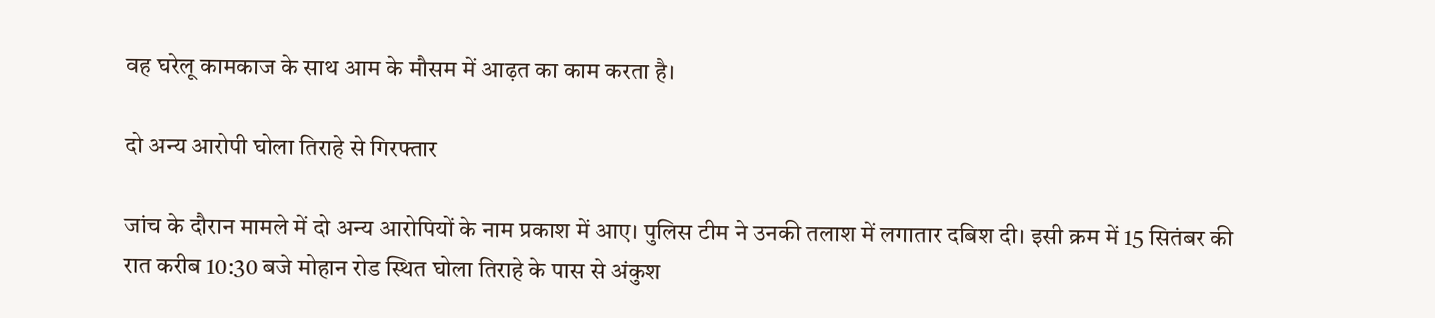वह घरेलू कामकाज के साथ आम के मौसम में आढ़त का काम करता है।

दो अन्य आरोपी घोला तिराहे से गिरफ्तार

जांच के दौरान मामले में दो अन्य आरोपियों के नाम प्रकाश में आए। पुलिस टीम ने उनकी तलाश में लगातार दबिश दी। इसी क्रम में 15 सितंबर की रात करीब 10:30 बजे मोहान रोड स्थित घोला तिराहे के पास से अंकुश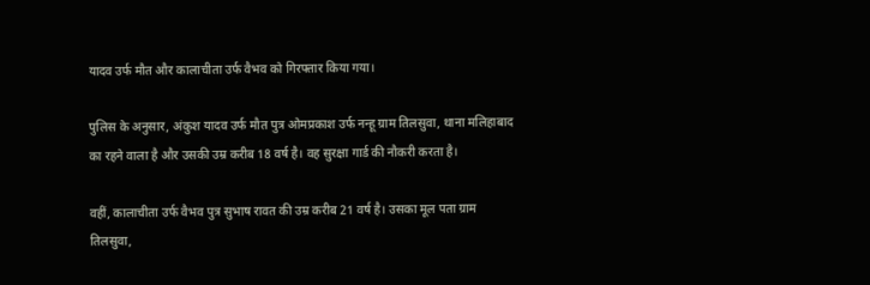यादव उर्फ मौत और कालाचीता उर्फ वैभव को गिरफ्तार किया गया।

पुलिस के अनुसार, अंकुश यादव उर्फ मौत पुत्र ओमप्रकाश उर्फ नन्हू ग्राम तिलसुवा, थाना मलिहाबाद का रहने वाला है और उसकी उम्र करीब 18 वर्ष है। वह सुरक्षा गार्ड की नौकरी करता है।

वहीं, कालाचीता उर्फ वैभव पुत्र सुभाष रावत की उम्र करीब 21 वर्ष है। उसका मूल पता ग्राम तिलसुवा,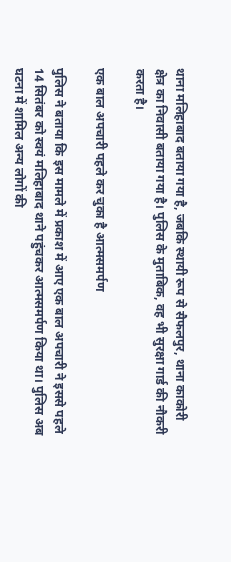थाना मलिहाबाद बताया गया है, जबकि स्थायी रूप से सैफलपुर, थाना काकोरी क्षेत्र का निवासी बताया गया है। पुलिस के मुताबिक, वह भी सुरक्षा गार्ड की नौकरी करता है।

एक बाल अपचारी पहले कर चुका है आत्मसमर्पण

पुलिस ने बताया कि इस मामले में प्रकाश में आए एक बाल अपचारी ने इससे पहले 14 सितंबर को स्वयं मलिहाबाद थाने पहुंचकर आत्मसमर्पण किया था। पुलिस अब घटना में शामिल अन्य लोगों की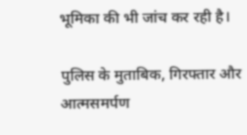भूमिका की भी जांच कर रही है।

पुलिस के मुताबिक, गिरफ्तार और आत्मसमर्पण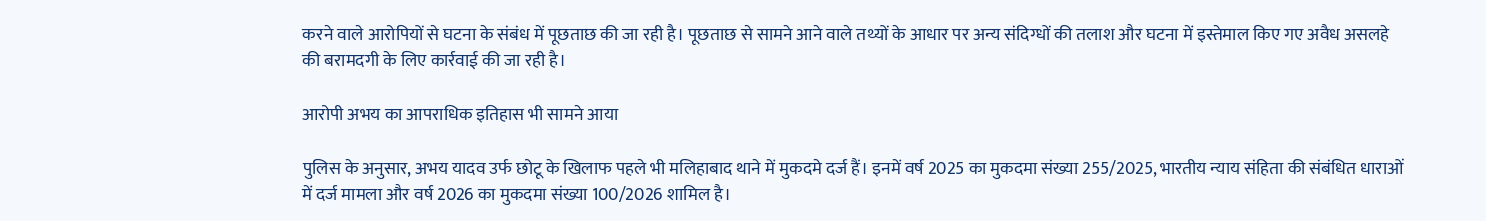करने वाले आरोपियों से घटना के संबंध में पूछताछ की जा रही है। पूछताछ से सामने आने वाले तथ्यों के आधार पर अन्य संदिग्धों की तलाश और घटना में इस्तेमाल किए गए अवैध असलहे की बरामदगी के लिए कार्रवाई की जा रही है।

आरोपी अभय का आपराधिक इतिहास भी सामने आया

पुलिस के अनुसार, अभय यादव उर्फ छोटू के खिलाफ पहले भी मलिहाबाद थाने में मुकदमे दर्ज हैं। इनमें वर्ष 2025 का मुकदमा संख्या 255/2025, भारतीय न्याय संहिता की संबंधित धाराओं में दर्ज मामला और वर्ष 2026 का मुकदमा संख्या 100/2026 शामिल है।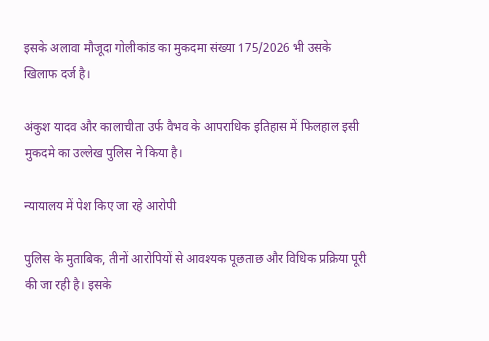इसके अलावा मौजूदा गोलीकांड का मुकदमा संख्या 175/2026 भी उसके खिलाफ दर्ज है।

अंकुश यादव और कालाचीता उर्फ वैभव के आपराधिक इतिहास में फिलहाल इसी मुकदमे का उल्लेख पुलिस ने किया है।

न्यायालय में पेश किए जा रहे आरोपी

पुलिस के मुताबिक, तीनों आरोपियों से आवश्यक पूछताछ और विधिक प्रक्रिया पूरी की जा रही है। इसके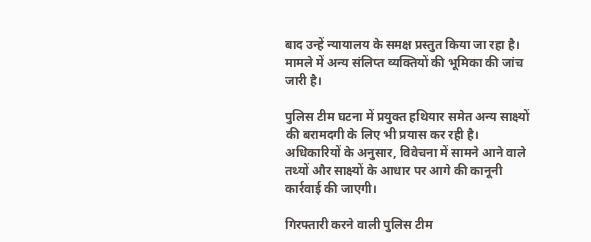बाद उन्हें न्यायालय के समक्ष प्रस्तुत किया जा रहा है। मामले में अन्य संलिप्त व्यक्तियों की भूमिका की जांच जारी है।

पुलिस टीम घटना में प्रयुक्त हथियार समेत अन्य साक्ष्यों की बरामदगी के लिए भी प्रयास कर रही है। अधिकारियों के अनुसार, विवेचना में सामने आने वाले तथ्यों और साक्ष्यों के आधार पर आगे की कानूनी कार्रवाई की जाएगी।

गिरफ्तारी करने वाली पुलिस टीम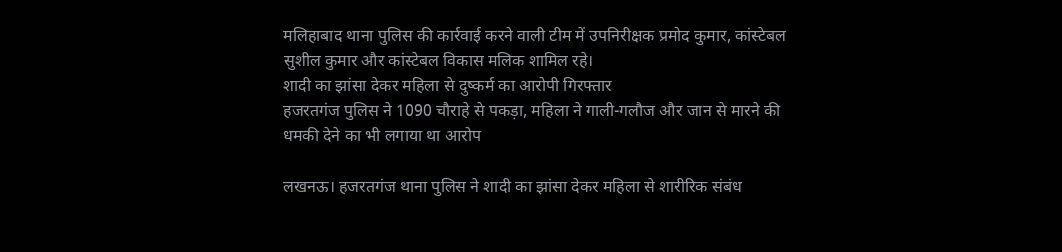मलिहाबाद थाना पुलिस की कार्रवाई करने वाली टीम में उपनिरीक्षक प्रमोद कुमार, कांस्टेबल सुशील कुमार और कांस्टेबल विकास मलिक शामिल रहे।
शादी का झांसा देकर महिला से दुष्कर्म का आरोपी गिरफ्तार
हजरतगंज पुलिस ने 1090 चौराहे से पकड़ा, महिला ने गाली-गलौज और जान से मारने की धमकी देने का भी लगाया था आरोप

लखनऊ। हजरतगंज थाना पुलिस ने शादी का झांसा देकर महिला से शारीरिक संबंध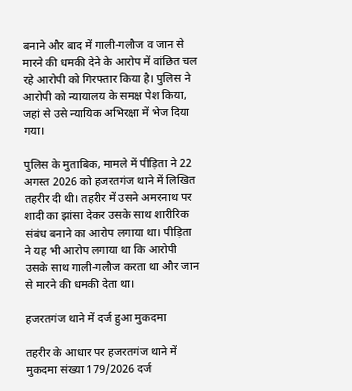बनाने और बाद में गाली-गलौज व जान से मारने की धमकी देने के आरोप में वांछित चल रहे आरोपी को गिरफ्तार किया है। पुलिस ने आरोपी को न्यायालय के समक्ष पेश किया, जहां से उसे न्यायिक अभिरक्षा में भेज दिया गया।

पुलिस के मुताबिक, मामले में पीड़िता ने 22 अगस्त 2026 को हजरतगंज थाने में लिखित तहरीर दी थी। तहरीर में उसने अमरनाथ पर शादी का झांसा देकर उसके साथ शारीरिक संबंध बनाने का आरोप लगाया था। पीड़िता ने यह भी आरोप लगाया था कि आरोपी उसके साथ गाली-गलौज करता था और जान से मारने की धमकी देता था।

हजरतगंज थाने में दर्ज हुआ मुकदमा

तहरीर के आधार पर हजरतगंज थाने में मुकदमा संख्या 179/2026 दर्ज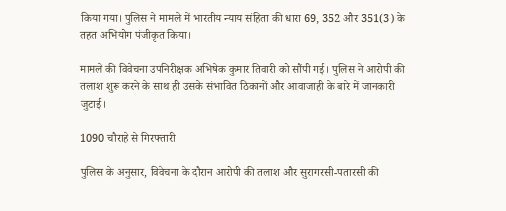किया गया। पुलिस ने मामले में भारतीय न्याय संहिता की धारा 69, 352 और 351(3) के तहत अभियोग पंजीकृत किया।

मामले की विवेचना उपनिरीक्षक अभिषेक कुमार तिवारी को सौंपी गई। पुलिस ने आरोपी की तलाश शुरू करने के साथ ही उसके संभावित ठिकानों और आवाजाही के बारे में जानकारी जुटाई।

1090 चौराहे से गिरफ्तारी

पुलिस के अनुसार, विवेचना के दौरान आरोपी की तलाश और सुरागरसी-पतारसी की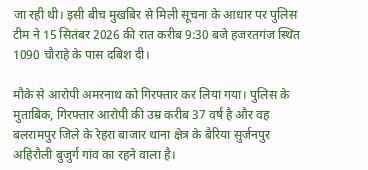जा रही थी। इसी बीच मुखबिर से मिली सूचना के आधार पर पुलिस टीम ने 15 सितंबर 2026 की रात करीब 9:30 बजे हजरतगंज स्थित 1090 चौराहे के पास दबिश दी।

मौके से आरोपी अमरनाथ को गिरफ्तार कर लिया गया। पुलिस के मुताबिक, गिरफ्तार आरोपी की उम्र करीब 37 वर्ष है और वह बलरामपुर जिले के रेहरा बाजार थाना क्षेत्र के बैरिया सुर्जनपुर अहिरौली बुजुर्ग गांव का रहने वाला है।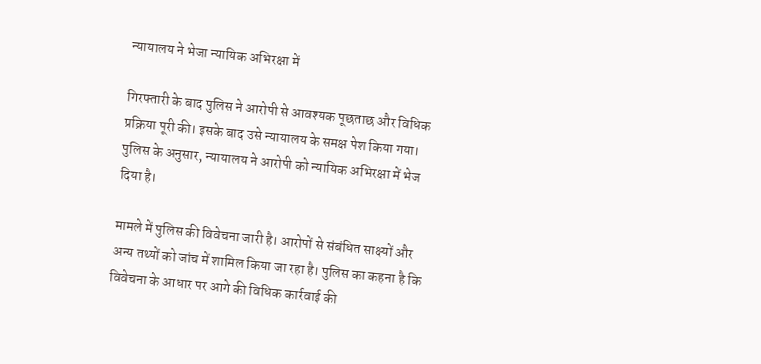न्यायालय ने भेजा न्यायिक अभिरक्षा में

गिरफ्तारी के बाद पुलिस ने आरोपी से आवश्यक पूछताछ और विधिक प्रक्रिया पूरी की। इसके बाद उसे न्यायालय के समक्ष पेश किया गया। पुलिस के अनुसार, न्यायालय ने आरोपी को न्यायिक अभिरक्षा में भेज दिया है।

मामले में पुलिस की विवेचना जारी है। आरोपों से संबंधित साक्ष्यों और अन्य तथ्यों को जांच में शामिल किया जा रहा है। पुलिस का कहना है कि विवेचना के आधार पर आगे की विधिक कार्रवाई की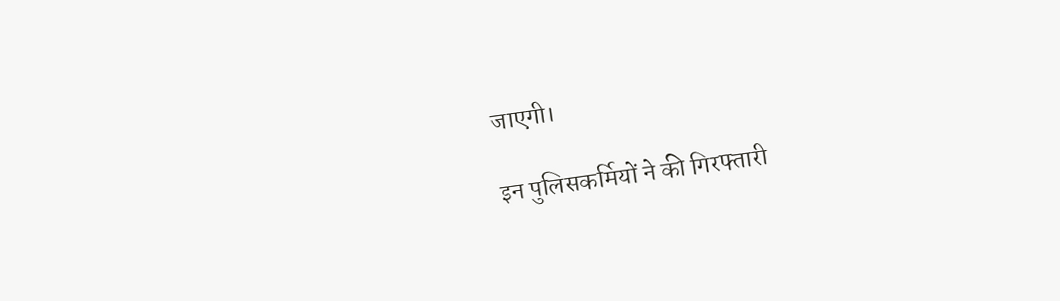जाएगी।

इन पुलिसकर्मियों ने की गिरफ्तारी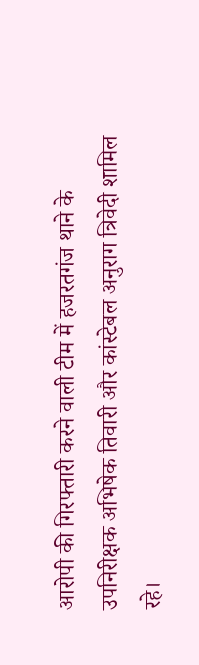आरोपी की गिरफ्तारी करने वाली टीम में हजरतगंज थाने के उपनिरीक्षक अभिषेक तिवारी और कांस्टेबल अनुराग त्रिवेदी शामिल रहे।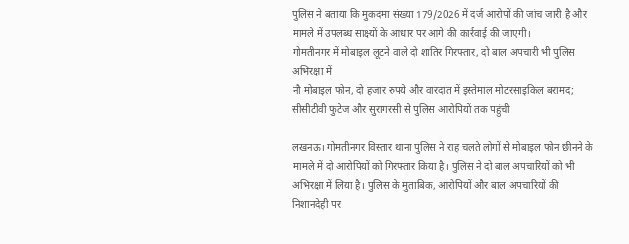पुलिस ने बताया कि मुकदमा संख्या 179/2026 में दर्ज आरोपों की जांच जारी है और मामले में उपलब्ध साक्ष्यों के आधार पर आगे की कार्रवाई की जाएगी।
गोमतीनगर में मोबाइल लूटने वाले दो शातिर गिरफ्तार, दो बाल अपचारी भी पुलिस अभिरक्षा में
नौ मोबाइल फोन, दो हजार रुपये और वारदात में इस्तेमाल मोटरसाइकिल बरामद; सीसीटीवी फुटेज और सुरागरसी से पुलिस आरोपियों तक पहुंची

लखनऊ। गोमतीनगर विस्तार थाना पुलिस ने राह चलते लोगों से मोबाइल फोन छीनने के मामले में दो आरोपियों को गिरफ्तार किया है। पुलिस ने दो बाल अपचारियों को भी अभिरक्षा में लिया है। पुलिस के मुताबिक, आरोपियों और बाल अपचारियों की निशानदेही पर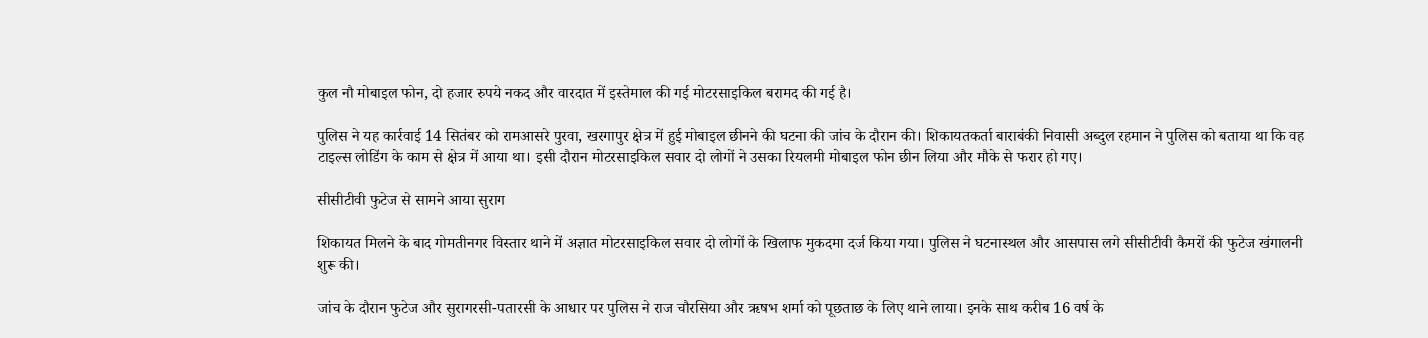कुल नौ मोबाइल फोन, दो हजार रुपये नकद और वारदात में इस्तेमाल की गई मोटरसाइकिल बरामद की गई है।

पुलिस ने यह कार्रवाई 14 सितंबर को रामआसरे पुरवा, खरगापुर क्षेत्र में हुई मोबाइल छीनने की घटना की जांच के दौरान की। शिकायतकर्ता बाराबंकी निवासी अब्दुल रहमान ने पुलिस को बताया था कि वह टाइल्स लोडिंग के काम से क्षेत्र में आया था। इसी दौरान मोटरसाइकिल सवार दो लोगों ने उसका रियलमी मोबाइल फोन छीन लिया और मौके से फरार हो गए।

सीसीटीवी फुटेज से सामने आया सुराग

शिकायत मिलने के बाद गोमतीनगर विस्तार थाने में अज्ञात मोटरसाइकिल सवार दो लोगों के खिलाफ मुकदमा दर्ज किया गया। पुलिस ने घटनास्थल और आसपास लगे सीसीटीवी कैमरों की फुटेज खंगालनी शुरू की।

जांच के दौरान फुटेज और सुरागरसी-पतारसी के आधार पर पुलिस ने राज चौरसिया और ऋषभ शर्मा को पूछताछ के लिए थाने लाया। इनके साथ करीब 16 वर्ष के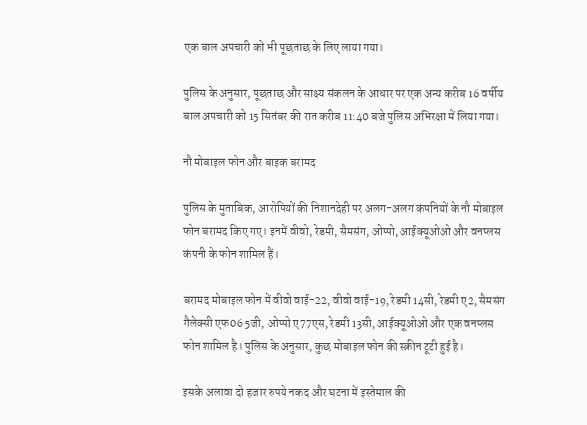एक बाल अपचारी को भी पूछताछ के लिए लाया गया।

पुलिस के अनुसार, पूछताछ और साक्ष्य संकलन के आधार पर एक अन्य करीब 16 वर्षीय बाल अपचारी को 15 सितंबर की रात करीब 11:40 बजे पुलिस अभिरक्षा में लिया गया।

नौ मोबाइल फोन और बाइक बरामद

पुलिस के मुताबिक, आरोपियों की निशानदेही पर अलग-अलग कंपनियों के नौ मोबाइल फोन बरामद किए गए। इनमें वीवो, रेडमी, सैमसंग, ओप्पो, आईक्यूओओ और वनप्लस कंपनी के फोन शामिल हैं।

बरामद मोबाइल फोन में वीवो वाई-22, वीवो वाई-19, रेडमी 14सी, रेडमी ए2, सैमसंग गैलेक्सी एफ06 5जी, ओप्पो ए77एस, रेडमी 13सी, आईक्यूओओ और एक वनप्लस फोन शामिल है। पुलिस के अनुसार, कुछ मोबाइल फोन की स्क्रीन टूटी हुई है।

इसके अलावा दो हजार रुपये नकद और घटना में इस्तेमाल की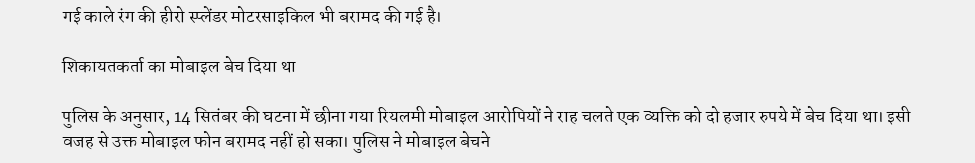गई काले रंग की हीरो स्प्लेंडर मोटरसाइकिल भी बरामद की गई है।

शिकायतकर्ता का मोबाइल बेच दिया था

पुलिस के अनुसार, 14 सितंबर की घटना में छीना गया रियलमी मोबाइल आरोपियों ने राह चलते एक व्यक्ति को दो हजार रुपये में बेच दिया था। इसी वजह से उक्त मोबाइल फोन बरामद नहीं हो सका। पुलिस ने मोबाइल बेचने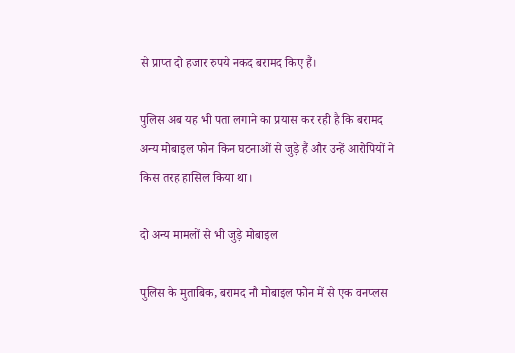से प्राप्त दो हजार रुपये नकद बरामद किए हैं।

पुलिस अब यह भी पता लगाने का प्रयास कर रही है कि बरामद अन्य मोबाइल फोन किन घटनाओं से जुड़े हैं और उन्हें आरोपियों ने किस तरह हासिल किया था।

दो अन्य मामलों से भी जुड़े मोबाइल

पुलिस के मुताबिक, बरामद नौ मोबाइल फोन में से एक वनप्लस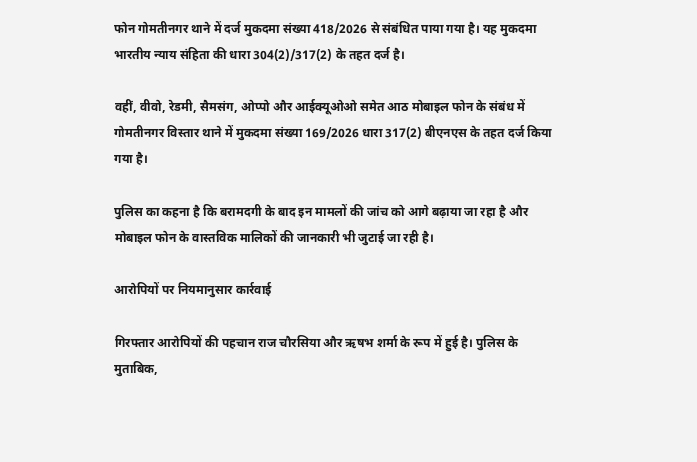फोन गोमतीनगर थाने में दर्ज मुकदमा संख्या 418/2026 से संबंधित पाया गया है। यह मुकदमा भारतीय न्याय संहिता की धारा 304(2)/317(2) के तहत दर्ज है।

वहीं, वीवो, रेडमी, सैमसंग, ओप्पो और आईक्यूओओ समेत आठ मोबाइल फोन के संबंध में गोमतीनगर विस्तार थाने में मुकदमा संख्या 169/2026 धारा 317(2) बीएनएस के तहत दर्ज किया गया है।

पुलिस का कहना है कि बरामदगी के बाद इन मामलों की जांच को आगे बढ़ाया जा रहा है और मोबाइल फोन के वास्तविक मालिकों की जानकारी भी जुटाई जा रही है।

आरोपियों पर नियमानुसार कार्रवाई

गिरफ्तार आरोपियों की पहचान राज चौरसिया और ऋषभ शर्मा के रूप में हुई है। पुलिस के मुताबिक,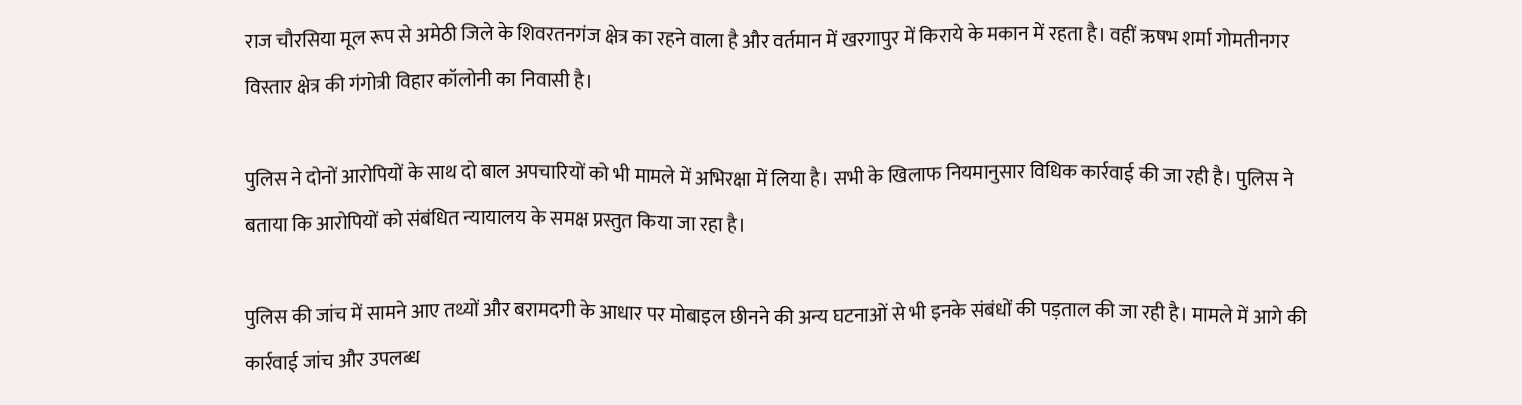राज चौरसिया मूल रूप से अमेठी जिले के शिवरतनगंज क्षेत्र का रहने वाला है और वर्तमान में खरगापुर में किराये के मकान में रहता है। वहीं ऋषभ शर्मा गोमतीनगर विस्तार क्षेत्र की गंगोत्री विहार कॉलोनी का निवासी है।

पुलिस ने दोनों आरोपियों के साथ दो बाल अपचारियों को भी मामले में अभिरक्षा में लिया है। सभी के खिलाफ नियमानुसार विधिक कार्रवाई की जा रही है। पुलिस ने बताया कि आरोपियों को संबंधित न्यायालय के समक्ष प्रस्तुत किया जा रहा है।

पुलिस की जांच में सामने आए तथ्यों और बरामदगी के आधार पर मोबाइल छीनने की अन्य घटनाओं से भी इनके संबंधों की पड़ताल की जा रही है। मामले में आगे की कार्रवाई जांच और उपलब्ध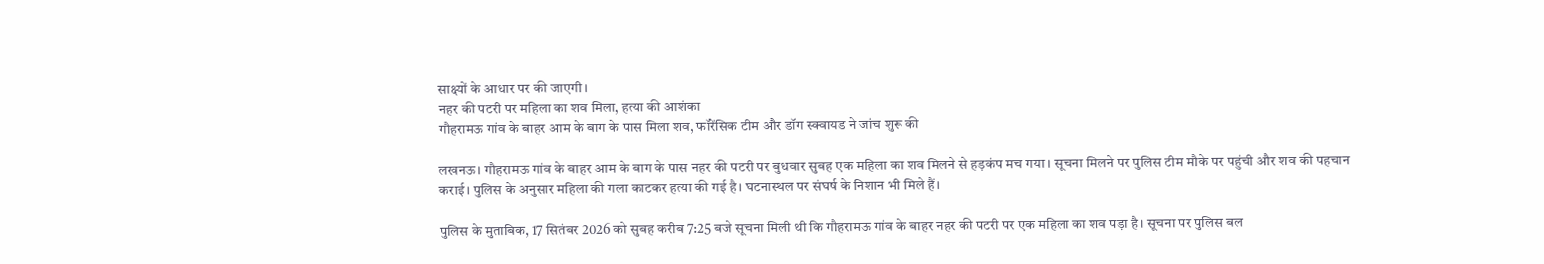साक्ष्यों के आधार पर की जाएगी।
नहर की पटरी पर महिला का शव मिला, हत्या की आशंका
गौहरामऊ गांव के बाहर आम के बाग के पास मिला शव, फॉरेंसिक टीम और डॉग स्क्वायड ने जांच शुरू की

लखनऊ। गौहरामऊ गांव के बाहर आम के बाग के पास नहर की पटरी पर बुधवार सुबह एक महिला का शव मिलने से हड़कंप मच गया। सूचना मिलने पर पुलिस टीम मौके पर पहुंची और शव की पहचान कराई। पुलिस के अनुसार महिला की गला काटकर हत्या की गई है। घटनास्थल पर संघर्ष के निशान भी मिले हैं।

पुलिस के मुताबिक, 17 सितंबर 2026 को सुबह करीब 7:25 बजे सूचना मिली थी कि गौहरामऊ गांव के बाहर नहर की पटरी पर एक महिला का शव पड़ा है। सूचना पर पुलिस बल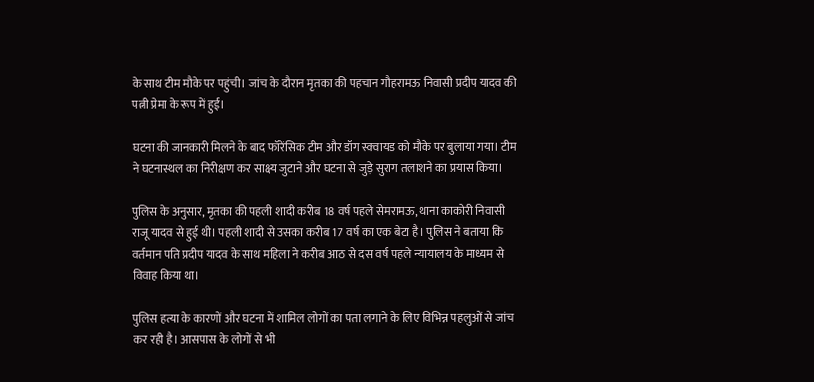के साथ टीम मौके पर पहुंची। जांच के दौरान मृतका की पहचान गौहरामऊ निवासी प्रदीप यादव की पत्नी प्रेमा के रूप में हुई।

घटना की जानकारी मिलने के बाद फॉरेंसिक टीम और डॉग स्क्वायड को मौके पर बुलाया गया। टीम ने घटनास्थल का निरीक्षण कर साक्ष्य जुटाने और घटना से जुड़े सुराग तलाशने का प्रयास किया।

पुलिस के अनुसार, मृतका की पहली शादी करीब 18 वर्ष पहले सेमरामऊ, थाना काकोरी निवासी राजू यादव से हुई थी। पहली शादी से उसका करीब 17 वर्ष का एक बेटा है। पुलिस ने बताया कि वर्तमान पति प्रदीप यादव के साथ महिला ने करीब आठ से दस वर्ष पहले न्यायालय के माध्यम से विवाह किया था।

पुलिस हत्या के कारणों और घटना में शामिल लोगों का पता लगाने के लिए विभिन्न पहलुओं से जांच कर रही है। आसपास के लोगों से भी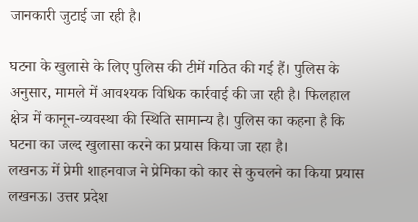जानकारी जुटाई जा रही है।

घटना के खुलासे के लिए पुलिस की टीमें गठित की गई हैं। पुलिस के अनुसार, मामले में आवश्यक विधिक कार्रवाई की जा रही है। फिलहाल क्षेत्र में कानून-व्यवस्था की स्थिति सामान्य है। पुलिस का कहना है कि घटना का जल्द खुलासा करने का प्रयास किया जा रहा है।
लखनऊ में प्रेमी शाहनवाज ने प्रेमिका को कार से कुचलने का किया प्रयास
लखनऊ। उत्तर प्रदेश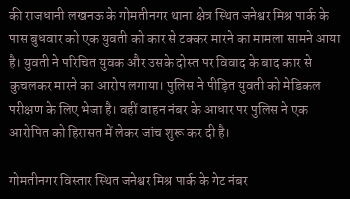की राजधानी लखनऊ के गोमतीनगर थाना क्षेत्र स्थित जनेश्वर मिश्र पार्क के पास बुधवार को एक युवती को कार से टक्कर मारने का मामला सामने आया है। युवती ने परिचित युवक और उसके दोस्त पर विवाद के बाद कार से कुचलकर मारने का आरोप लगाया। पुलिस ने पीड़ित युवती को मेडिकल परीक्षण के लिए भेजा है। वहीं वाहन नंबर के आधार पर पुलिस ने एक आरोपित को हिरासत में लेकर जांच शुरू कर दी है।

गोमतीनगर विस्तार स्थित जनेश्वर मिश्र पार्क के गेट नंबर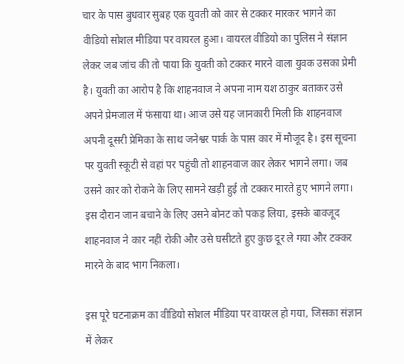चार के पास बुधवार सुबह एक युवती को कार से टक्कर मारकर भागने का वीडियो सोशल मीडिया पर वायरल हुआ। वायरल वीडियो का पुलिस ने संज्ञान लेकर जब जांच की तो पाया कि युवती को टक्कर मारने वाला युवक उसका प्रेमी है। युवती का आरोप है कि शाहनवाज ने अपना नाम यश ठाकुर बताकर उसे अपने प्रेमजाल में फंसाया था। आज उसे यह जानकारी मिली कि शाहनवाज अपनी दूसरी प्रेमिका के साथ जनेश्वर पार्क के पास कार में मौजूद है। इस सूचना पर युवती स्कूटी से वहां पर पहुंची तो शाहनवाज कार लेकर भागने लगा। जब उसने कार को रोकने के लिए सामने खड़ी हुई तो टक्कर मारते हुए भागने लगा। इस दौरान जान बचाने के लिए उसने बोनट को पकड़ लिया, इसके बावजूद शाहनवाज ने कार नहीं रोकी और उसे घसीटते हुए कुछ दूर ले गया और टक्कर मारने के बाद भाग निकला।

इस पूरे घटनाक्रम का वीडियो सोशल मीडिया पर वायरल हो गया, जिसका संज्ञान में लेकर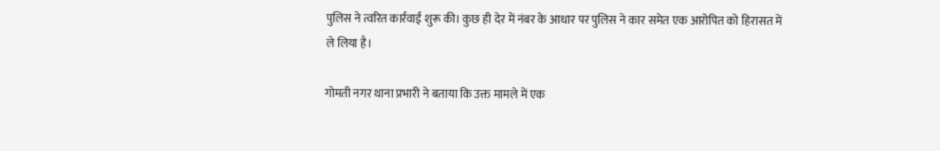पुलिस ने त्वरित कार्रवाई शुरू की। कुछ ही देर में नंबर के आधार पर पुलिस ने कार समेत एक आरोपित को हिरासत में ले लिया है।

गोमती नगर थाना प्रभारी ने बताया कि उक्त मामले में एक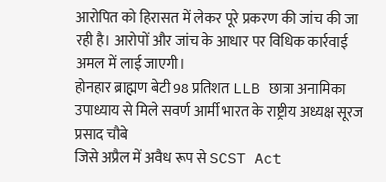आरोपित को हिरासत में लेकर पूरे प्रकरण की जांच की जा रही है। आरोपों और जांच के आधार पर विधिक कार्रवाई अमल में लाई जाएगी।
होनहार ब्राह्मण बेटी 98 प्रतिशत LLB छात्रा अनामिका उपाध्याय से मिले सवर्ण आर्मी भारत के राष्ट्रीय अध्यक्ष सूरज प्रसाद चौबे
जिसे अप्रैल में अवैध रूप से SCST Act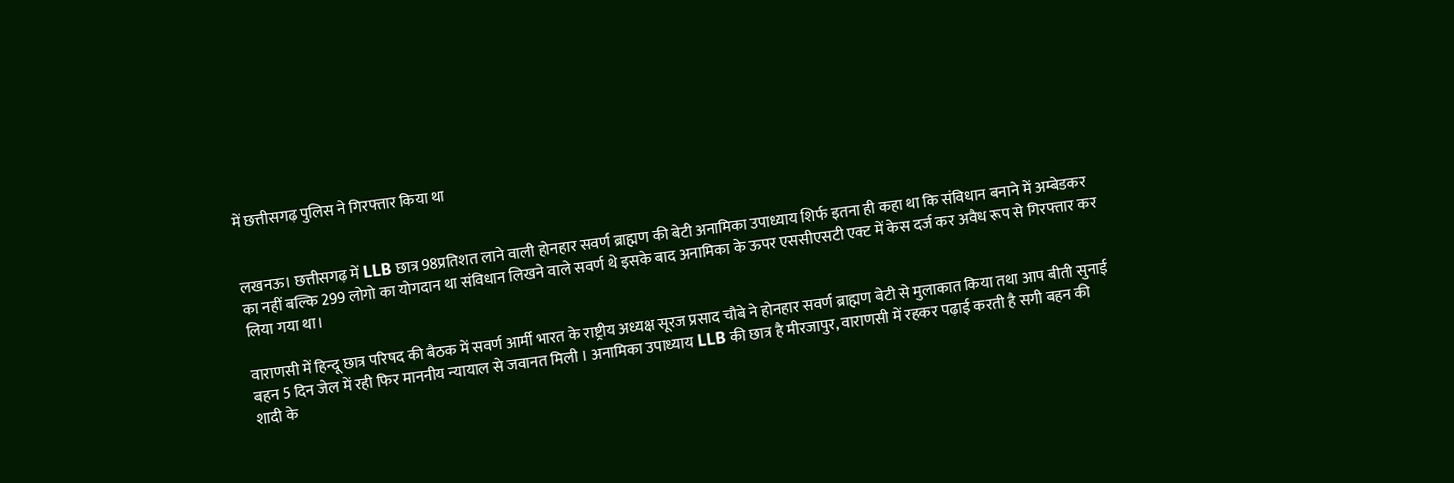में छत्तीसगढ़ पुलिस ने गिरफ्तार किया था


लखनऊ। छत्तीसगढ़ में LLB छात्र 98प्रतिशत लाने वाली होनहार सवर्ण ब्राह्मण की बेटी अनामिका उपाध्याय शिर्फ इतना ही कहा था कि संविधान बनाने में अम्बेडकर का नहीं बल्कि 299 लोगो का योगदान था संविधान लिखने वाले सवर्ण थे इसके बाद अनामिका के ऊपर एससीएसटी एक्ट में केस दर्ज कर अवैध रूप से गिरफ्तार कर लिया गया था।

वाराणसी में हिन्दू छात्र परिषद की बैठक में सवर्ण आर्मी भारत के राष्ट्रीय अध्यक्ष सूरज प्रसाद चौबे ने होनहार सवर्ण ब्राह्मण बेटी से मुलाकात किया तथा आप बीती सुनाई बहन 5 दिन जेल में रही फिर माननीय न्यायाल से जवानत मिली । अनामिका उपाध्याय LLB की छात्र है मीरजापुर, वाराणसी में रहकर पढ़ाई करती है सगी बहन की शादी के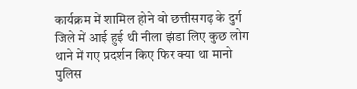कार्यक्रम में शामिल होने वो छत्तीसगढ़ के दुर्ग जिले में आई हुई थी नीला झंडा लिए कुछ लोग थाने में गए प्रदर्शन किए फिर क्या था मानो पुलिस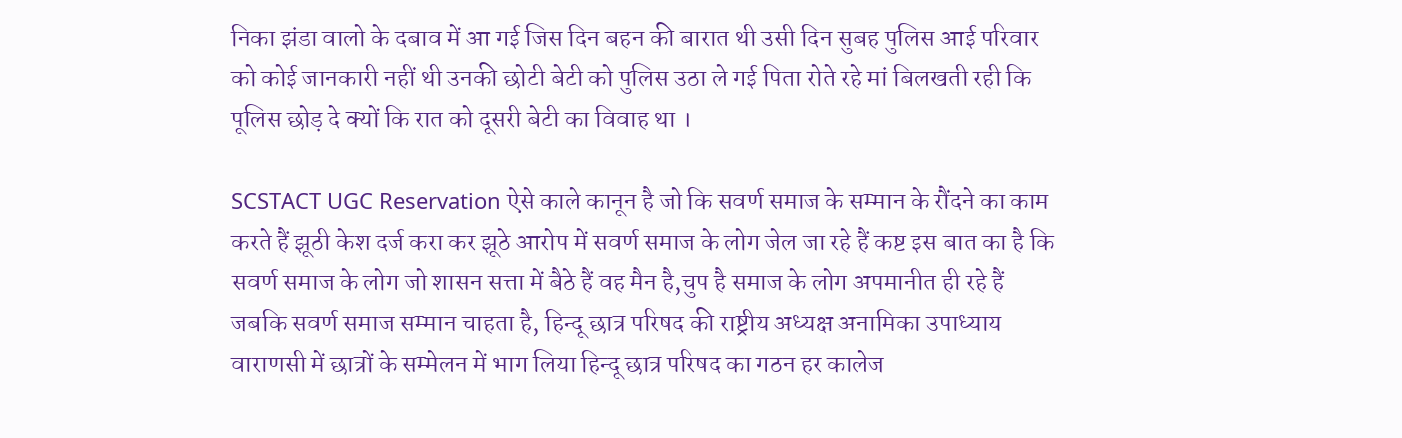निका झंडा वालो के दबाव में आ गई जिस दिन बहन की बारात थी उसी दिन सुबह पुलिस आई परिवार को कोई जानकारी नहीं थी उनकी छोटी बेटी को पुलिस उठा ले गई पिता रोते रहे मां बिलखती रही कि पूलिस छोड़ दे क्यों कि रात को दूसरी बेटी का विवाह था ।

SCSTACT UGC Reservation ऐसे काले कानून है जो कि सवर्ण समाज के सम्मान के रौंदने का काम करते हैं झूठी केश दर्ज करा कर झूठे आरोप में सवर्ण समाज के लोग जेल जा रहे हैं कष्ट इस बात का है कि सवर्ण समाज के लोग जो शासन सत्ता में बैठे हैं वह मैन है,चुप है समाज के लोग अपमानीत ही रहे हैं जबकि सवर्ण समाज सम्मान चाहता है, हिन्दू छात्र परिषद की राष्ट्रीय अध्यक्ष अनामिका उपाध्याय वाराणसी में छात्रों के सम्मेलन में भाग लिया हिन्दू छात्र परिषद का गठन हर कालेज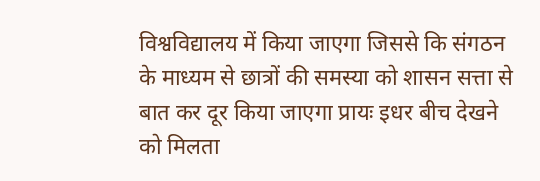विश्वविद्यालय में किया जाएगा जिससे कि संगठन के माध्यम से छात्रों की समस्या को शासन सत्ता से बात कर दूर किया जाएगा प्रायः इधर बीच देखने को मिलता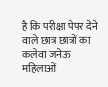है कि परीक्षा पेपर देने वाले छात्र छात्रों का कलेवा जनेऊ महिलाओं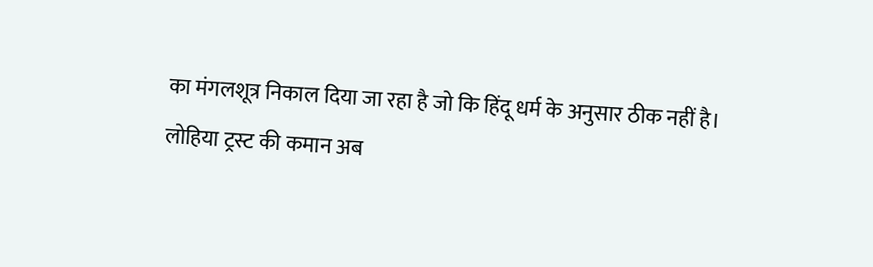का मंगलशूत्र निकाल दिया जा रहा है जो कि हिंदू धर्म के अनुसार ठीक नहीं है।
लोहिया ट्रस्ट की कमान अब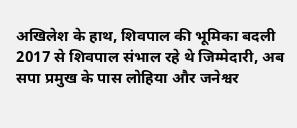अखिलेश के हाथ, शिवपाल की भूमिका बदली
2017 से शिवपाल संभाल रहे थे जिम्मेदारी, अब सपा प्रमुख के पास लोहिया और जनेश्वर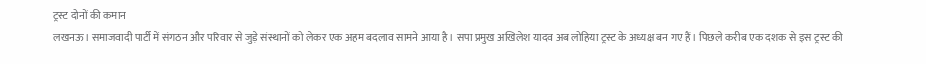ट्रस्ट दोनों की कमान
लखनऊ। समाजवादी पार्टी में संगठन और परिवार से जुड़े संस्थानों को लेकर एक अहम बदलाव सामने आया है। सपा प्रमुख अखिलेश यादव अब लोहिया ट्रस्ट के अध्यक्ष बन गए हैं। पिछले करीब एक दशक से इस ट्रस्ट की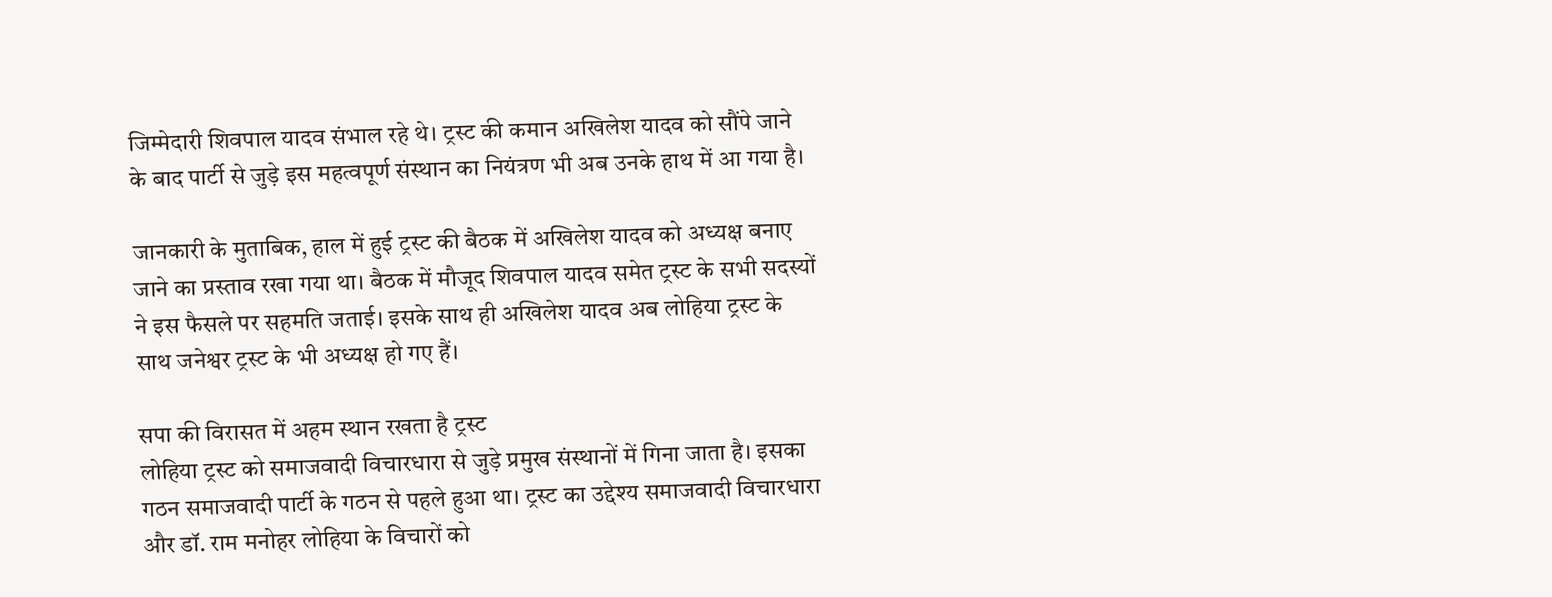जिम्मेदारी शिवपाल यादव संभाल रहे थे। ट्रस्ट की कमान अखिलेश यादव को सौंपे जाने के बाद पार्टी से जुड़े इस महत्वपूर्ण संस्थान का नियंत्रण भी अब उनके हाथ में आ गया है।

जानकारी के मुताबिक, हाल में हुई ट्रस्ट की बैठक में अखिलेश यादव को अध्यक्ष बनाए जाने का प्रस्ताव रखा गया था। बैठक में मौजूद शिवपाल यादव समेत ट्रस्ट के सभी सदस्यों ने इस फैसले पर सहमति जताई। इसके साथ ही अखिलेश यादव अब लोहिया ट्रस्ट के साथ जनेश्वर ट्रस्ट के भी अध्यक्ष हो गए हैं।

सपा की विरासत में अहम स्थान रखता है ट्रस्ट
लोहिया ट्रस्ट को समाजवादी विचारधारा से जुड़े प्रमुख संस्थानों में गिना जाता है। इसका गठन समाजवादी पार्टी के गठन से पहले हुआ था। ट्रस्ट का उद्देश्य समाजवादी विचारधारा और डॉ. राम मनोहर लोहिया के विचारों को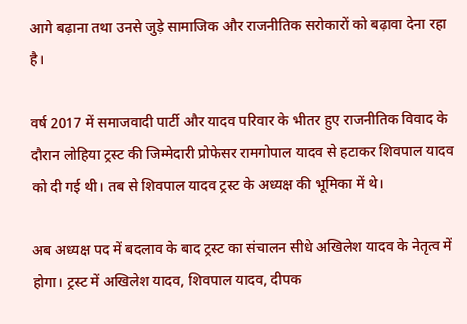आगे बढ़ाना तथा उनसे जुड़े सामाजिक और राजनीतिक सरोकारों को बढ़ावा देना रहा है।

वर्ष 2017 में समाजवादी पार्टी और यादव परिवार के भीतर हुए राजनीतिक विवाद के दौरान लोहिया ट्रस्ट की जिम्मेदारी प्रोफेसर रामगोपाल यादव से हटाकर शिवपाल यादव को दी गई थी। तब से शिवपाल यादव ट्रस्ट के अध्यक्ष की भूमिका में थे।

अब अध्यक्ष पद में बदलाव के बाद ट्रस्ट का संचालन सीधे अखिलेश यादव के नेतृत्व में होगा। ट्रस्ट में अखिलेश यादव, शिवपाल यादव, दीपक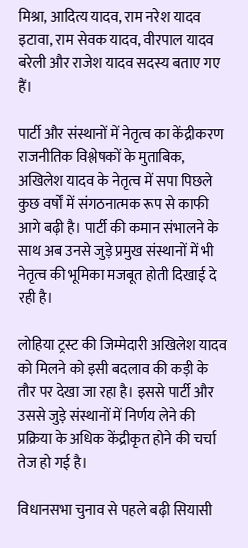मिश्रा, आदित्य यादव, राम नरेश यादव इटावा, राम सेवक यादव, वीरपाल यादव बरेली और राजेश यादव सदस्य बताए गए हैं।

पार्टी और संस्थानों में नेतृत्व का केंद्रीकरण
राजनीतिक विश्लेषकों के मुताबिक, अखिलेश यादव के नेतृत्व में सपा पिछले कुछ वर्षों में संगठनात्मक रूप से काफी आगे बढ़ी है। पार्टी की कमान संभालने के साथ अब उनसे जुड़े प्रमुख संस्थानों में भी नेतृत्व की भूमिका मजबूत होती दिखाई दे रही है।

लोहिया ट्रस्ट की जिम्मेदारी अखिलेश यादव को मिलने को इसी बदलाव की कड़ी के तौर पर देखा जा रहा है। इससे पार्टी और उससे जुड़े संस्थानों में निर्णय लेने की प्रक्रिया के अधिक केंद्रीकृत होने की चर्चा तेज हो गई है।

विधानसभा चुनाव से पहले बढ़ी सियासी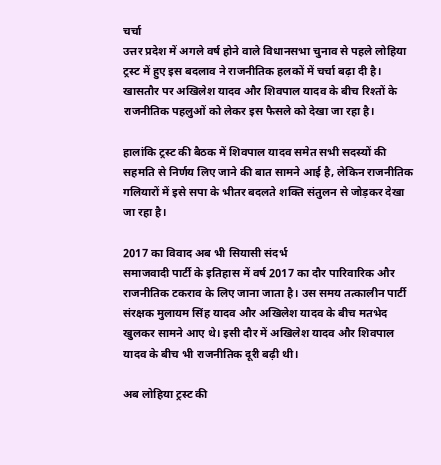चर्चा
उत्तर प्रदेश में अगले वर्ष होने वाले विधानसभा चुनाव से पहले लोहिया ट्रस्ट में हुए इस बदलाव ने राजनीतिक हलकों में चर्चा बढ़ा दी है। खासतौर पर अखिलेश यादव और शिवपाल यादव के बीच रिश्तों के राजनीतिक पहलुओं को लेकर इस फैसले को देखा जा रहा है।

हालांकि ट्रस्ट की बैठक में शिवपाल यादव समेत सभी सदस्यों की सहमति से निर्णय लिए जाने की बात सामने आई है, लेकिन राजनीतिक गलियारों में इसे सपा के भीतर बदलते शक्ति संतुलन से जोड़कर देखा जा रहा है।

2017 का विवाद अब भी सियासी संदर्भ
समाजवादी पार्टी के इतिहास में वर्ष 2017 का दौर पारिवारिक और राजनीतिक टकराव के लिए जाना जाता है। उस समय तत्कालीन पार्टी संरक्षक मुलायम सिंह यादव और अखिलेश यादव के बीच मतभेद खुलकर सामने आए थे। इसी दौर में अखिलेश यादव और शिवपाल यादव के बीच भी राजनीतिक दूरी बढ़ी थी।

अब लोहिया ट्रस्ट की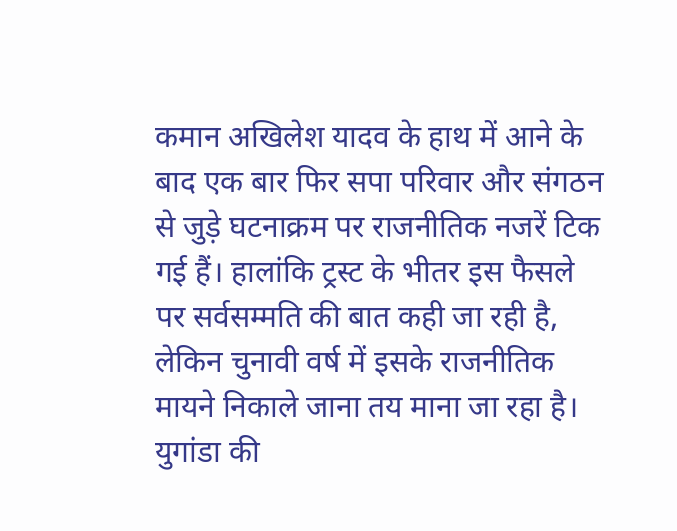कमान अखिलेश यादव के हाथ में आने के बाद एक बार फिर सपा परिवार और संगठन से जुड़े घटनाक्रम पर राजनीतिक नजरें टिक गई हैं। हालांकि ट्रस्ट के भीतर इस फैसले पर सर्वसम्मति की बात कही जा रही है, लेकिन चुनावी वर्ष में इसके राजनीतिक मायने निकाले जाना तय माना जा रहा है।
युगांडा की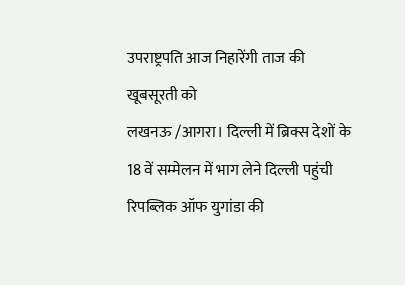उपराष्ट्रपति आज निहारेंगी ताज की खूबसूरती को
लखनऊ /आगरा। दिल्ली में ब्रिक्स देशों के 18 वें सम्मेलन में भाग लेने दिल्ली पहुंची रिपब्लिक ऑफ युगांडा की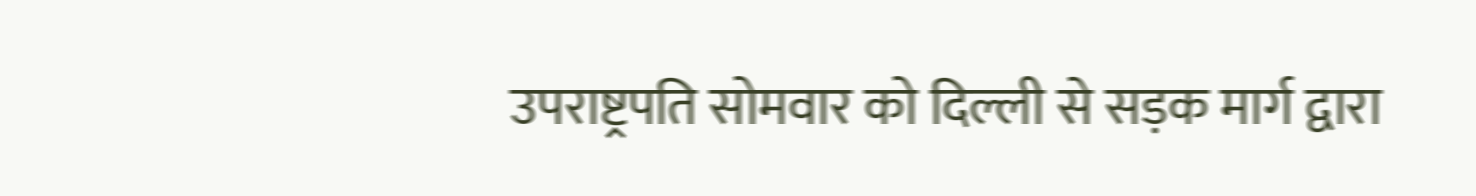उपराष्ट्रपति सोमवार को दिल्ली से सड़क मार्ग द्वारा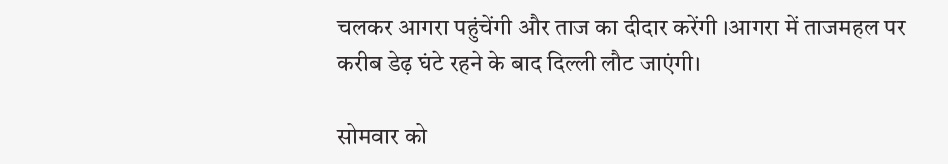चलकर आगरा पहुंचेंगी और ताज का दीदार करेंगी ।आगरा में ताजमहल पर करीब डेढ़ घंटे रहने के बाद दिल्ली लौट जाएंगी।

सोमवार को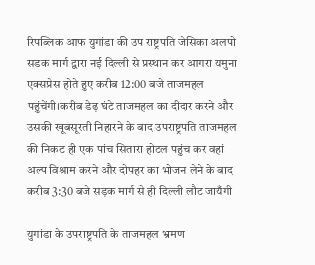रिपब्लिक आफ युगांडा की उप राष्ट्रपति जेसिका अलपो सडक मार्ग द्वारा नई दिल्ली से प्रस्थान कर आगरा यमुना एक्सप्रेस होते हुए करीब 12:00 बजे ताजमहल पहुंचेंगी।करीब डेढ़ घंटे ताजमहल का दीदार करने और उसकी खूबसूरती निहारने के बाद उपराष्ट्रपति ताजमहल की निकट ही एक पांच सितारा होटल पहुंच कर वहां अल्प विश्राम करने और दोपहर का भोजन लेने के बाद करीब 3:30 बजे सड़क मार्ग से ही दिल्ली लौट जायँगी

युगांडा के उपराष्ट्रपति के ताजमहल भ्रमण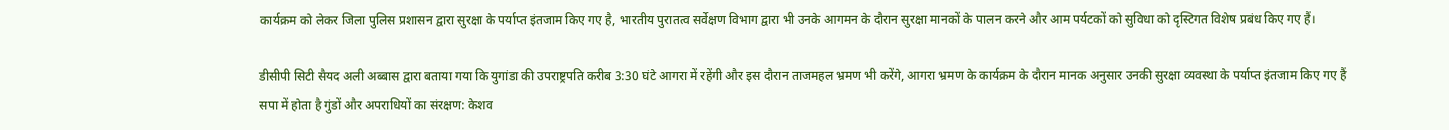कार्यक्रम को लेकर जिला पुलिस प्रशासन द्वारा सुरक्षा के पर्याप्त इंतजाम किए गए है, भारतीय पुरातत्व सर्वेक्षण विभाग द्वारा भी उनके आगमन के दौरान सुरक्षा मानकों के पालन करने और आम पर्यटकों को सुविधा को दृस्टिगत विशेष प्रबंध किए गए हैं।

डीसीपी सिटी सैयद अली अब्बास द्वारा बताया गया कि युगांडा की उपराष्ट्रपति करीब 3:30 घंटे आगरा में रहेंगी और इस दौरान ताजमहल भ्रमण भी करेंगे, आगरा भ्रमण के कार्यक्रम के दौरान मानक अनुसार उनकी सुरक्षा व्यवस्था के पर्याप्त इंतजाम किए गए हैं
सपा में होता है गुंडों और अपराधियों का संरक्षण: केशव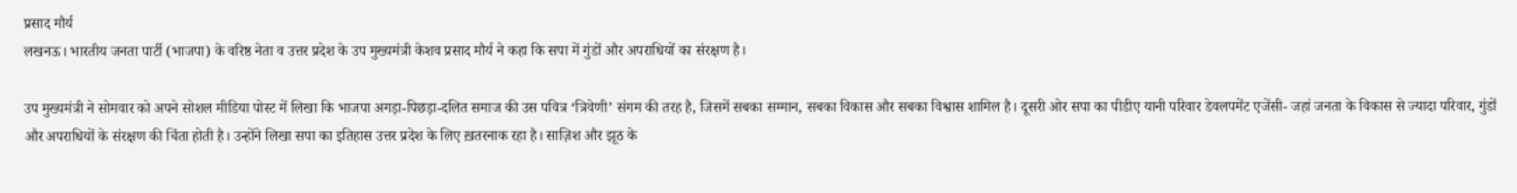प्रसाद मौर्य
लखनऊ। भारतीय जनता पार्टी (भाजपा) के वरिष्ठ नेता व उत्तर प्रदेश के उप मुख्यमंत्री केशव प्रसाद मौर्य ने कहा कि सपा में गुंडों और अपराधियों का संरक्षण है।

उप मुख्यमंत्री ने सोमवार को अपने सोशल मीडिया पोस्ट में लिखा कि भाजपा अगड़ा-पिछड़ा-दलित समाज की उस पवित्र ‘त्रिवेणी’ संगम की तरह है, जिसमें सबका सम्मान, सबका विकास और सबका विश्वास शामिल है। दूसरी ओर सपा का पीडीए यानी परिवार डेवलपमेंट एजेंसी- जहां जनता के विकास से ज्यादा परिवार, गुंडों और अपराधियों के संरक्षण की चिंता होती है। उन्होंने लिखा सपा का इतिहास उत्तर प्रदेश के लिए ख़तरनाक रहा है। साज़िश और झूठ के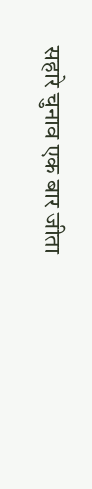सहारे चुनाव एक बार जीता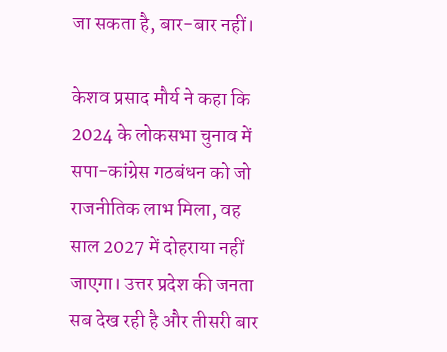जा सकता है, बार-बार नहीं।

केशव प्रसाद मौर्य ने कहा कि 2024 के लोकसभा चुनाव में सपा-कांग्रेस गठबंधन को जो राजनीतिक लाभ मिला, वह साल 2027 में दोहराया नहीं जाएगा। उत्तर प्रदेश की जनता सब देख रही है और तीसरी बार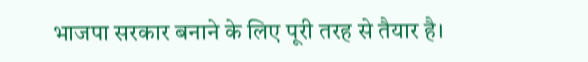भाजपा सरकार बनाने के लिए पूरी तरह से तैयार है।